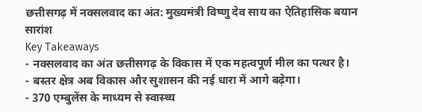छत्तीसगढ़ में नक्सलवाद का अंत: मुख्यमंत्री विष्णु देव साय का ऐतिहासिक बयान
सारांश
Key Takeaways
- नक्सलवाद का अंत छत्तीसगढ़ के विकास में एक महत्वपूर्ण मील का पत्थर है।
- बस्तर क्षेत्र अब विकास और सुशासन की नई धारा में आगे बढ़ेगा।
- 370 एम्बुलेंस के माध्यम से स्वास्थ्य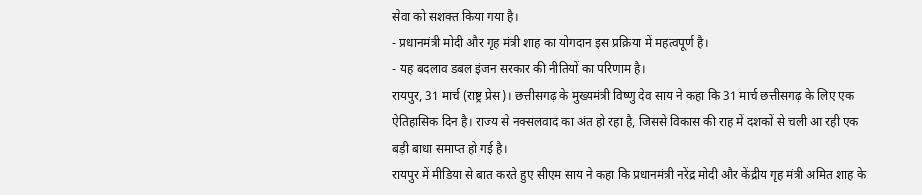सेवा को सशक्त किया गया है।
- प्रधानमंत्री मोदी और गृह मंत्री शाह का योगदान इस प्रक्रिया में महत्वपूर्ण है।
- यह बदलाव डबल इंजन सरकार की नीतियों का परिणाम है।
रायपुर, 31 मार्च (राष्ट्र प्रेस)। छत्तीसगढ़ के मुख्यमंत्री विष्णु देव साय ने कहा कि 31 मार्च छत्तीसगढ़ के लिए एक ऐतिहासिक दिन है। राज्य से नक्सलवाद का अंत हो रहा है, जिससे विकास की राह में दशकों से चली आ रही एक बड़ी बाधा समाप्त हो गई है।
रायपुर में मीडिया से बात करते हुए सीएम साय ने कहा कि प्रधानमंत्री नरेंद्र मोदी और केंद्रीय गृह मंत्री अमित शाह के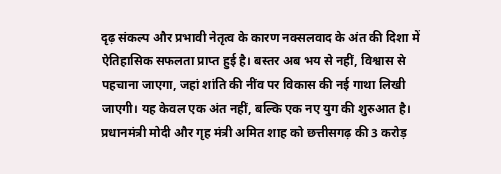दृढ़ संकल्प और प्रभावी नेतृत्व के कारण नक्सलवाद के अंत की दिशा में ऐतिहासिक सफलता प्राप्त हुई है। बस्तर अब भय से नहीं, विश्वास से पहचाना जाएगा, जहां शांति की नींव पर विकास की नई गाथा लिखी जाएगी। यह केवल एक अंत नहीं, बल्कि एक नए युग की शुरुआत है। प्रधानमंत्री मोदी और गृह मंत्री अमित शाह को छत्तीसगढ़ की 3 करोड़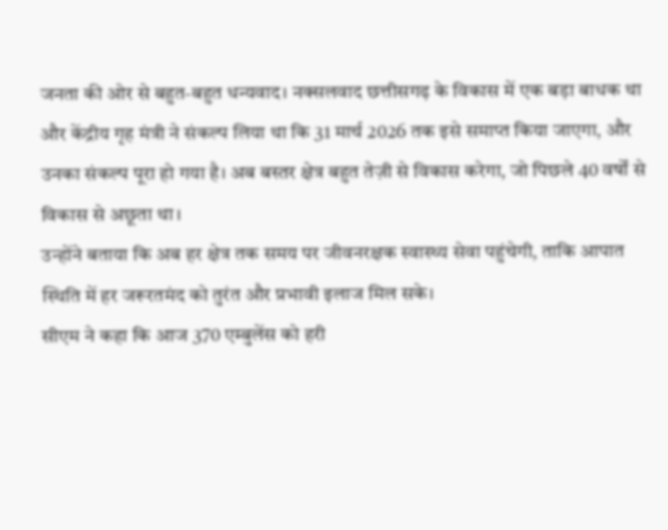जनता की ओर से बहुत-बहुत धन्यवाद। नक्सलवाद छत्तीसगढ़ के विकास में एक बड़ा बाधक था और केंद्रीय गृह मंत्री ने संकल्प लिया था कि 31 मार्च 2026 तक इसे समाप्त किया जाएगा, और उनका संकल्प पूरा हो गया है। अब बस्तर क्षेत्र बहुत तेज़ी से विकास करेगा, जो पिछले 40 वर्षों से विकास से अछूता था।
उन्होंने बताया कि अब हर क्षेत्र तक समय पर जीवनरक्षक स्वास्थ्य सेवा पहुंचेगी, ताकि आपात स्थिति में हर जरूरतमंद को तुरंत और प्रभावी इलाज मिल सके।
सीएम ने कहा कि आज 370 एम्बुलेंस को हरी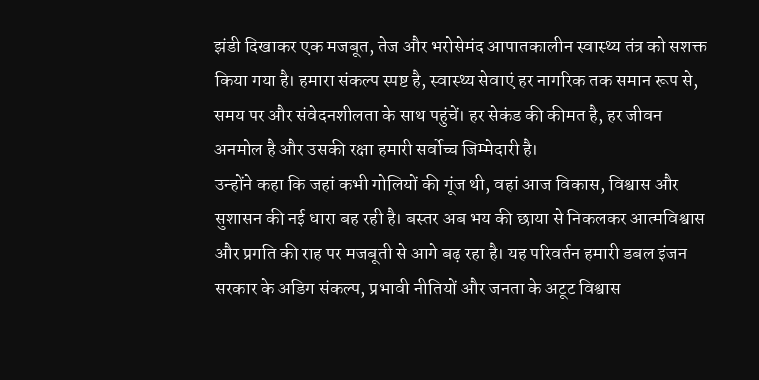झंडी दिखाकर एक मजबूत, तेज और भरोसेमंद आपातकालीन स्वास्थ्य तंत्र को सशक्त किया गया है। हमारा संकल्प स्पष्ट है, स्वास्थ्य सेवाएं हर नागरिक तक समान रूप से, समय पर और संवेदनशीलता के साथ पहुंचें। हर सेकंड की कीमत है, हर जीवन अनमोल है और उसकी रक्षा हमारी सर्वोच्च जिम्मेदारी है।
उन्होंने कहा कि जहां कभी गोलियों की गूंज थी, वहां आज विकास, विश्वास और सुशासन की नई धारा बह रही है। बस्तर अब भय की छाया से निकलकर आत्मविश्वास और प्रगति की राह पर मजबूती से आगे बढ़ रहा है। यह परिवर्तन हमारी डबल इंजन सरकार के अडिग संकल्प, प्रभावी नीतियों और जनता के अटूट विश्वास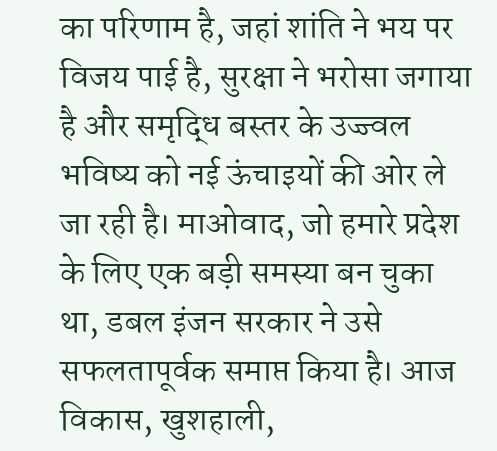का परिणाम है, जहां शांति ने भय पर विजय पाई है, सुरक्षा ने भरोसा जगाया है और समृद्धि बस्तर के उज्ज्वल भविष्य को नई ऊंचाइयों की ओर ले जा रही है। माओवाद, जो हमारे प्रदेश के लिए एक बड़ी समस्या बन चुका था, डबल इंजन सरकार ने उसे सफलतापूर्वक समाप्त किया है। आज विकास, खुशहाली,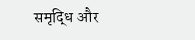समृद्धि और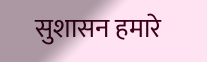सुशासन हमारे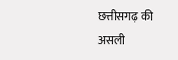छत्तीसगढ़ की असली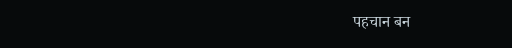पहचान बन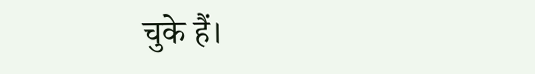चुके हैं।